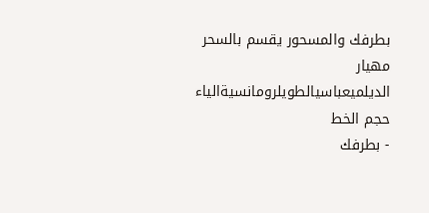بطرفك والمسحور يقسم بالسحر
مهيار الديلميعباسيالطويلرومانسيةالياء
حجم الخط
- بطرفك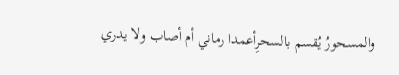والمسحورُ يُقسم بالسحرِأعمدا رماني أم أصاب ولا يدري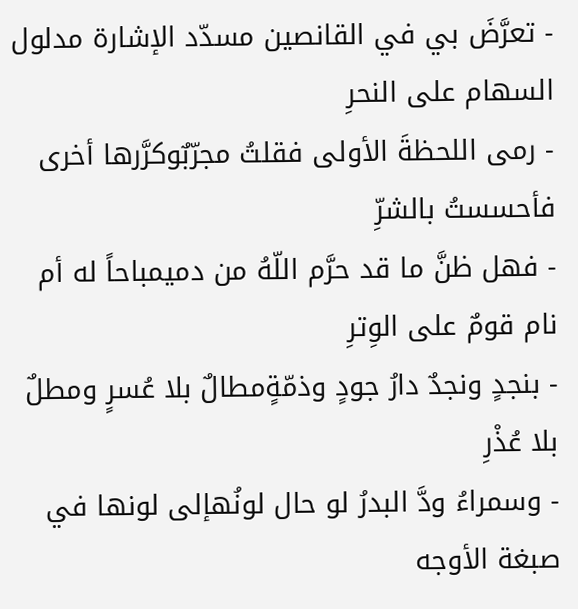- تعرَّضَ بي في القانصين مسدّد الإشارة مدلول السهام على النحرِ
- رمى اللحظةَ الأولى فقلتُ مجرّبٌوكرَّرها أخرى فأحسستُ بالشرِّ
- فهل ظنَّ ما قد حرَّم اللّهُ من دميمباحاً له أم نام قومٌ على الوِترِ
- بنجدٍ ونجدٌ دارُ جودٍ وذمّةٍمطالٌ بلا عُسرٍ ومطلٌ بلا عُذْرِ
- وسمراءُ ودَّ البدرُ لو حال لونُهإلى لونها في صبغة الأوجه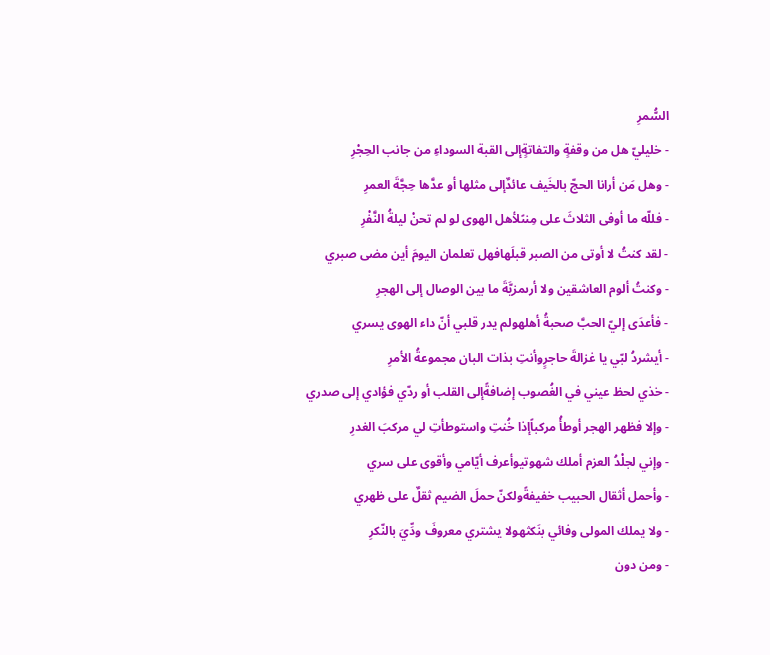السُّمرِ
- خليليّ هل من وقفةٍ والتفاتةٍإلى القبة السوداءِ من جانب الحِجْرِ
- وهل مَن أرانا الحجّ بالخَيف عائدٌإلى مثلها أو عدَّها حِجَّةَ العمرِ
- فللّه ما أوفى الثلاثَ على مِنىًلأهل الهوى لو لم تحنْ ليلةُ النَّفْرِ
- لقد كنتُ لا أوتى من الصبر قبلَهافهل تعلمان اليومَ أين مضى صبري
- وكنتُ ألوم العاشقين ولا أرىمزيَّةَ ما بين الوصال إلى الهجرِ
- فأعدَى إليّ الحبَّ صحبةُ أهلهولم يدر قلبي أنّ داء الهوى يسري
- أيشردُ لبّي يا غزالةَ حاجرٍوأنتِ بذات البان مجموعةُ الأمرِ
- خذي لحظ عيني في الغُصوب إضافةًإلى القلب أو ردّي فؤادي إلى صدري
- وإلا فظهر الهجر أوطأُ مركباًإذا خُنتِ واستوطأتِ لي مركبَ الغدرِ
- وإني لجلْدُ العزم أملك شهوتيوأعرف أيّامي وأقوى على سري
- وأحمل أثقال الحبيب خفيفةًولكنّ حملَ الضيم ثقلٌ على ظهري
- ولا يملك المولى وفائي بنَكثهولا يشتري معروفَ ودِّيَ بالنّكرِ
- ومن دون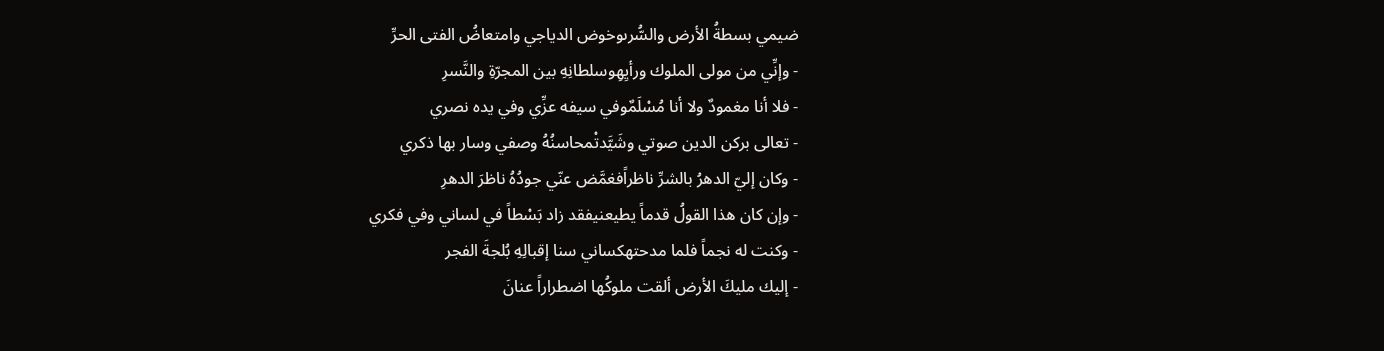ضيمي بسطةُ الأرض والسُّرىوخوض الدياجي وامتعاضُ الفتى الحرِّ
- وإنِّي من مولى الملوك ورأيِهِوسلطانِهِ بين المجرّةِ والنَّسرِ
- فلا أنا مغمودٌ ولا أنا مُسْلَمٌوفي سيفه عزِّي وفي يده نصري
- تعالى بركن الدين صوتي وشَيَّدتْمحاسنُهُ وصفي وسار بها ذكري
- وكان إليّ الدهرُ بالشرِّ ناظراًفغمَّض عنّي جودُهُ ناظرَ الدهرِ
- وإن كان هذا القولُ قدماً يطيعنيفقد زاد بَسْطاً في لساني وفي فكري
- وكنت له نجماً فلما مدحتهكساني سنا إقبالِهِ بُلجةَ الفجر
- إليك مليكَ الأرض ألقت ملوكُها اضطراراً عنانَ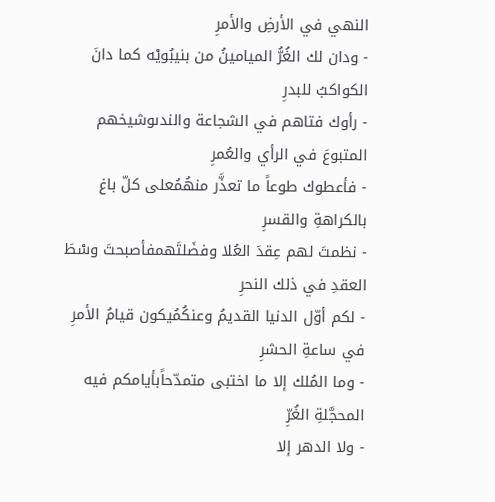النهي في الأرضِ والأمرِ
- ودان لك الغُرُّ الميامينُ من بنيبُويْه كما دانَ الكواكبُ للبدرِ
- رأوك فتاهم في الشجاعة والندىوشيخهم المتبوعَ في الرأي والعُمرِ
- فأعطوك طوعاً ما تعذَّر منهُمُعلى كلّ باغ بالكراهةِ والقسرِ
- نظمتَ لهم عِقدَ العُلا وفضَلتَهمفأصبحتَ وسْطَ العقدِ في ذلك النحرِ
- لكم أوّل الدنيا القديمُ وعنكُمُيكون قيامُ الأمرِ في ساعةِ الحشرِ
- وما المُلك إلا ما اختبى متمدّحاًبأيامكم فيه المحجَّلةِ الغُرِّ
- ولا الدهر إلا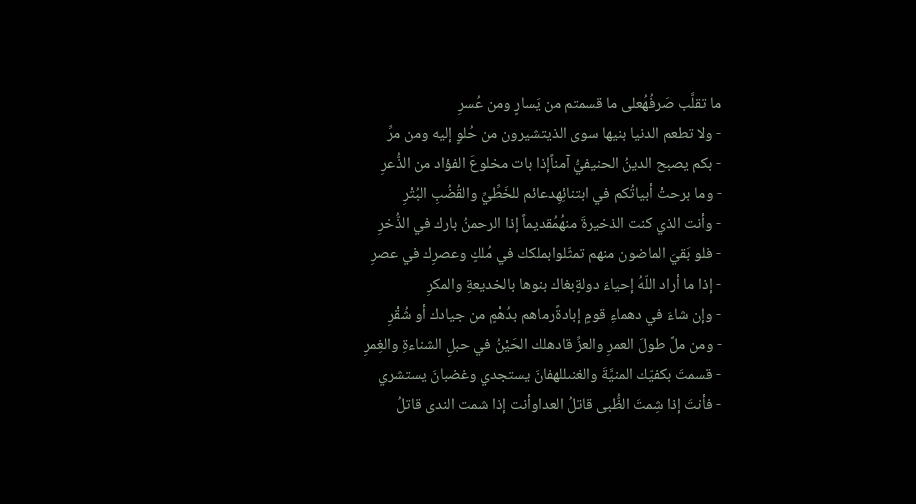ما تقلَّب صَرفُهُعلى ما قسمتم من يَسارٍ ومن عُسرِ
- ولا تطعم الدنيا بنيها سوى الذيتشيرون من حُلوٍ إليه ومن مرِّ
- بكم يصبح الدينُ الحنيفيُّ آمناًإذا بات مخلوعَ الفؤاد من الذُّعرِ
- وما برحتْ أبياتُكم في ابتنائِهِدعائم للخَطِّيِّ والقُضُبِ البُتْرِ
- وأنت الذي كنت الذخيرةَ منهُمُقديماً إذا الرحمنُ بارك في الذُّخرِ
- فلو بَقيَ الماضون منهم تمثّلوابملكك في مُلكٍ وعصرِك في عصرِ
- إذا ما أراد اللّهُ إحياءَ دولةٍبغاك بنوها بالخديعةِ والمكرِ
- وإن شاءَ في دهماءِ قومٍ إبادةًرماهم بدُهْمٍ من جيادك أو شُقْرِ
- ومن ملَّ طولَ العمرِ والعزِّ قادهلك الحَيْنُ في حبلِ الشناءةِ والغِمرِ
- قسمتَ بكفيّك المنيَّةَ والغنىللهفانَ يستجدي وغضبانَ يستشري
- فأنتَ إذا شِمتَ الظُّبى قاتلُ العداوأنت إذا شمت الندى قاتلُ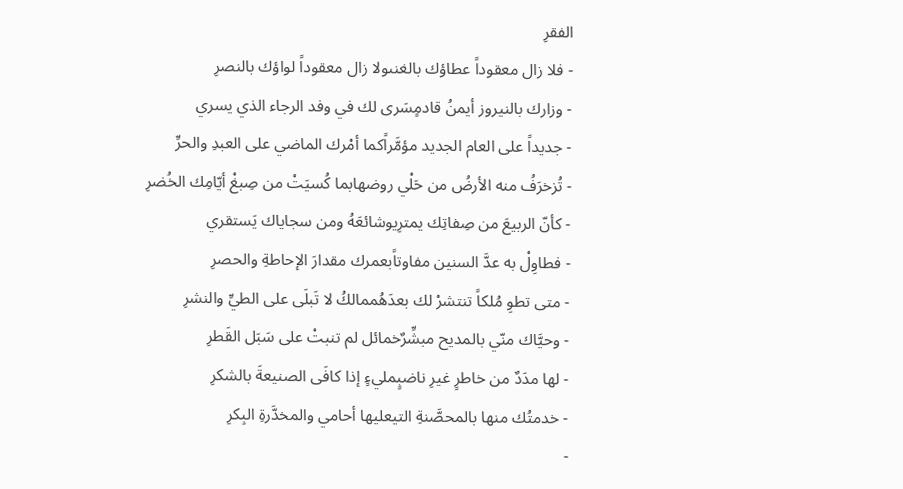الفقرِ
- فلا زال معقوداً عطاؤك بالغنىولا زال معقوداً لواؤك بالنصرِ
- وزارك بالنيروز أيمنُ قادمٍسَرى لك في وفد الرجاء الذي يسري
- جديداً على العام الجديد مؤمَّراًكما أمْرك الماضي على العبدِ والحرِّ
- تُزخرَفُ منه الأرضُ من حَلْي روضهابما كُسيَتْ من صِبغْ أيّامِك الخُضرِ
- كأنّ الربيعَ من صِفاتِك يمترِيوشائعَهُ ومن سجاياك يَستقري
- فطاوِلْ به عدَّ السنين مفاوتاًبعمرك مقدارَ الإحاطةِ والحصرِ
- متى تطوِ مُلكاً تنتشرْ لك بعدَهُممالكُ لا تَبلَى على الطيِّ والنشرِ
- وحيَّاك منّي بالمديح مبشِّرٌخمائل لم تنبتْ على سَبَل القَطرِ
- لها مدَدٌ من خاطرٍ غيرِ ناضبٍمليءٍ إذا كافَى الصنيعةَ بالشكرِ
- خدمتُك منها بالمحصَّنةِ التيعليها أحامي والمخدَّرةِ البِكرِ
-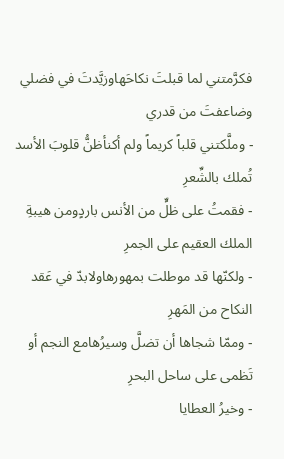فكرَّمتني لما قبلتَ نكاحَهاوزيَّدتَ في فضلي وضاعفتَ من قدري
- وملَّكتني قلباً كريماً ولم أكنأظنُّ قلوبَ الأسد تُملك بالشِّعرِ
- فقمتُ على ظلٍّ من الأنس باردٍومن هيبةِ الملك العقيم على الجمرِ
- ولكنّها قد موطلت بمهورهاولابدّ في عَقد النكاح من المَهرِ
- وممّا شجاها أن تضلَّ وسيرُهامع النجم أو تَظمى على ساحل البحرِ
- وخيرُ العطايا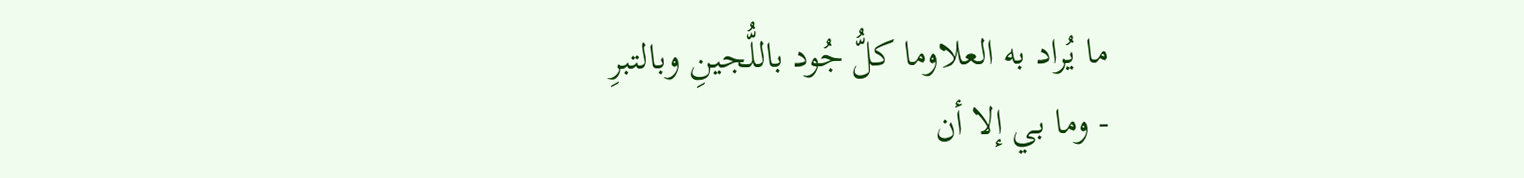ما يُراد به العلاوما كلُّ جُود باللُّجينِ وبالتبرِ
- وما بي إلا أن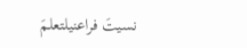نسيتَ فراعنيلتعلمَ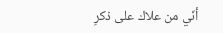أنّي من علاك على ذكرِ